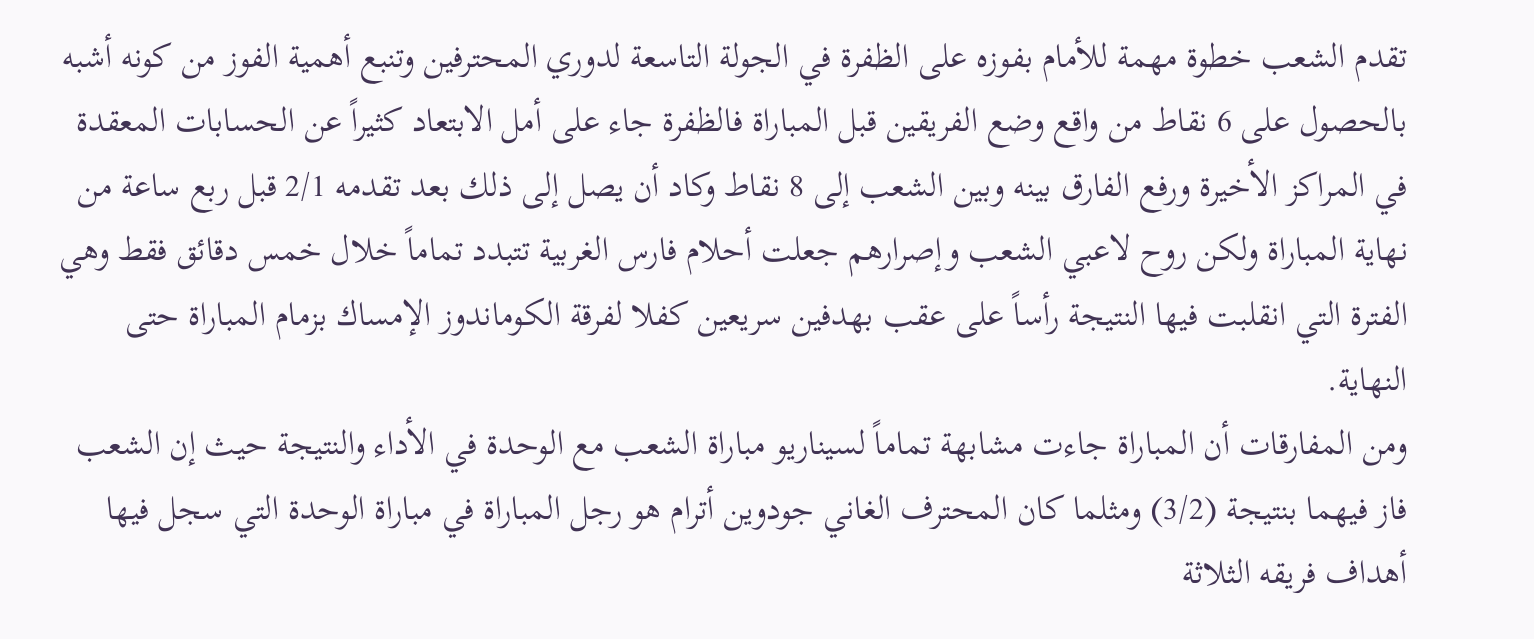تقدم الشعب خطوة مهمة للأمام بفوزه على الظفرة في الجولة التاسعة لدوري المحترفين وتنبع أهمية الفوز من كونه أشبه بالحصول على 6 نقاط من واقع وضع الفريقين قبل المباراة فالظفرة جاء على أمل الابتعاد كثيراً عن الحسابات المعقدة في المراكز الأخيرة ورفع الفارق بينه وبين الشعب إلى 8 نقاط وكاد أن يصل إلى ذلك بعد تقدمه 2/1 قبل ربع ساعة من نهاية المباراة ولكن روح لاعبي الشعب وإصرارهم جعلت أحلام فارس الغربية تتبدد تماماً خلال خمس دقائق فقط وهي الفترة التي انقلبت فيها النتيجة رأساً على عقب بهدفين سريعين كفلا لفرقة الكوماندوز الإمساك بزمام المباراة حتى النهاية.
ومن المفارقات أن المباراة جاءت مشابهة تماماً لسيناريو مباراة الشعب مع الوحدة في الأداء والنتيجة حيث إن الشعب فاز فيهما بنتيجة (3/2) ومثلما كان المحترف الغاني جودوين أترام هو رجل المباراة في مباراة الوحدة التي سجل فيها أهداف فريقه الثلاثة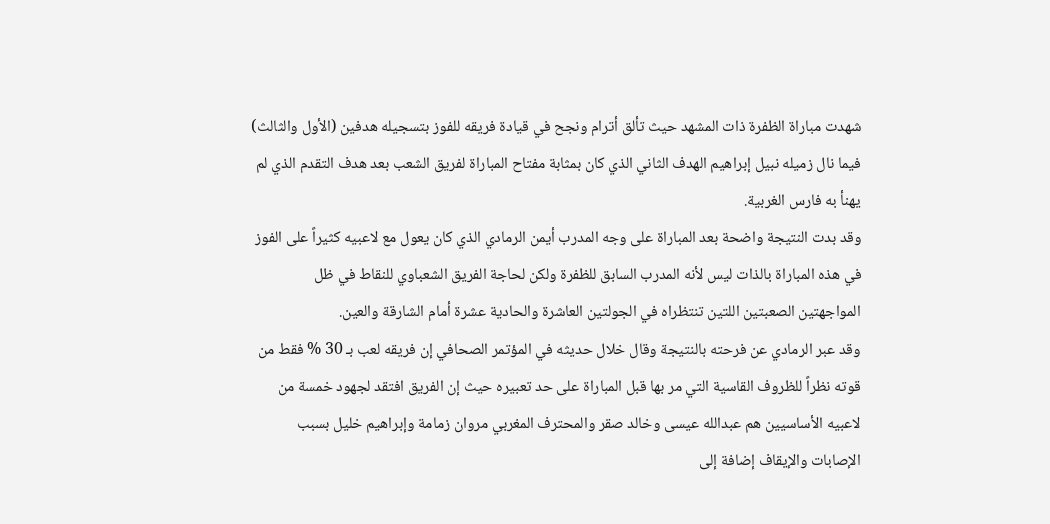شهدت مباراة الظفرة ذات المشهد حيث تألق أترام ونجح في قيادة فريقه للفوز بتسجيله هدفين (الأول والثالث) فيما نال زميله نبيل إبراهيم الهدف الثاني الذي كان بمثابة مفتاح المباراة لفريق الشعب بعد هدف التقدم الذي لم يهنأ به فارس الغربية.
وقد بدت النتيجة واضحة بعد المباراة على وجه المدرب أيمن الرمادي الذي كان يعول مع لاعبيه كثيراً على الفوز في هذه المباراة بالذات ليس لأنه المدرب السابق للظفرة ولكن لحاجة الفريق الشعباوي للنقاط في ظل المواجهتين الصعبتين اللتين تنتظراه في الجولتين العاشرة والحادية عشرة أمام الشارقة والعين.
وقد عبر الرمادي عن فرحته بالنتيجة وقال خلال حديثه في المؤتمر الصحافي إن فريقه لعب بـ 30 % فقط من قوته نظراً للظروف القاسية التي مر بها قبل المباراة على حد تعبيره حيث إن الفريق افتقد لجهود خمسة من لاعبيه الأساسيين هم عبدالله عيسى وخالد صقر والمحترف المغربي مروان زمامة وإبراهيم خليل بسبب الإصابات والإيقاف إضافة إلى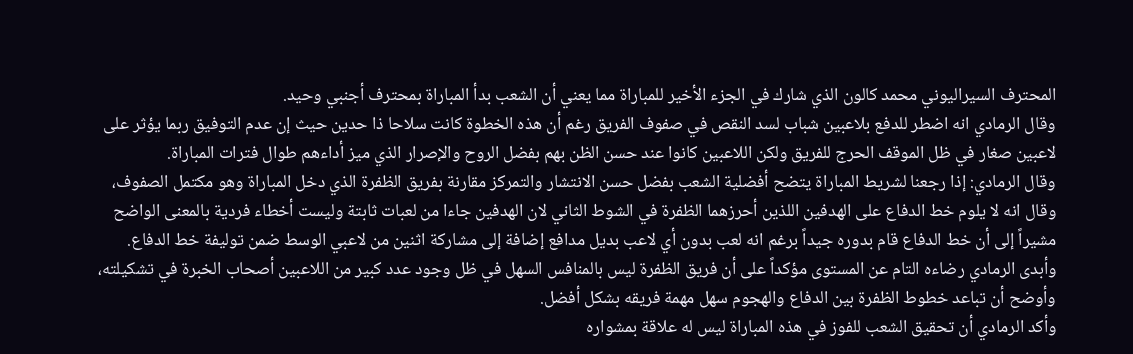المحترف السيراليوني محمد كالون الذي شارك في الجزء الأخير للمباراة مما يعني أن الشعب بدأ المباراة بمحترف أجنبي وحيد.
وقال الرمادي انه اضطر للدفع بلاعبين شباب لسد النقص في صفوف الفريق رغم أن هذه الخطوة كانت سلاحا ذا حدين حيث إن عدم التوفيق ربما يؤثر على لاعبين صغار في ظل الموقف الحرج للفريق ولكن اللاعبين كانوا عند حسن الظن بهم بفضل الروح والإصرار الذي ميز أداءهم طوال فترات المباراة.
وقال الرمادي: إذا رجعنا لشريط المباراة يتضح أفضلية الشعب بفضل حسن الانتشار والتمركز مقارنة بفريق الظفرة الذي دخل المباراة وهو مكتمل الصفوف، وقال انه لا يلوم خط الدفاع على الهدفين اللذين أحرزهما الظفرة في الشوط الثاني لان الهدفين جاءا من لعبات ثابتة وليست أخطاء فردية بالمعنى الواضح مشيراً إلى أن خط الدفاع قام بدوره جيداً برغم انه لعب بدون أي لاعب بديل مدافع إضافة إلى مشاركة اثنين من لاعبي الوسط ضمن توليفة خط الدفاع.
وأبدى الرمادي رضاءه التام عن المستوى مؤكداً على أن فريق الظفرة ليس بالمنافس السهل في ظل وجود عدد كبير من اللاعبين أصحاب الخبرة في تشكيلته، وأوضح أن تباعد خطوط الظفرة بين الدفاع والهجوم سهل مهمة فريقه بشكل أفضل.
وأكد الرمادي أن تحقيق الشعب للفوز في هذه المباراة ليس له علاقة بمشواره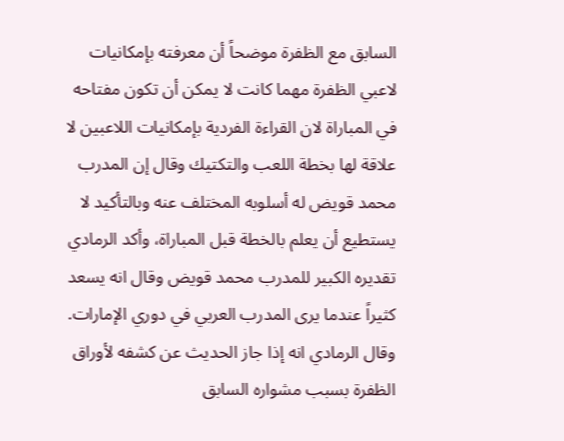السابق مع الظفرة موضحاً أن معرفته بإمكانيات لاعبي الظفرة مهما كانت لا يمكن أن تكون مفتاحه في المباراة لان القراءة الفردية بإمكانيات اللاعبين لا علاقة لها بخطة اللعب والتكتيك وقال إن المدرب محمد قويض له أسلوبه المختلف عنه وبالتأكيد لا يستطيع أن يعلم بالخطة قبل المباراة، وأكد الرمادي تقديره الكبير للمدرب محمد قويض وقال انه يسعد كثيراً عندما يرى المدرب العربي في دوري الإمارات.
وقال الرمادي انه إذا جاز الحديث عن كشفه لأوراق الظفرة بسبب مشواره السابق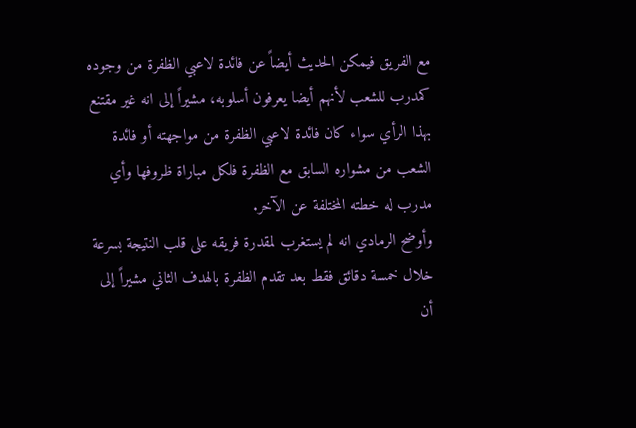مع الفريق فيمكن الحديث أيضاً عن فائدة لاعبي الظفرة من وجوده كمدرب للشعب لأنهم أيضا يعرفون أسلوبه، مشيراً إلى انه غير مقتنع بهذا الرأي سواء كان فائدة لاعبي الظفرة من مواجهته أو فائدة الشعب من مشواره السابق مع الظفرة فلكل مباراة ظروفها وأي مدرب له خطته المختلفة عن الآخر.
وأوضح الرمادي انه لم يستغرب لمقدرة فريقه على قلب النتيجة بسرعة خلال خمسة دقائق فقط بعد تقدم الظفرة بالهدف الثاني مشيراً إلى أن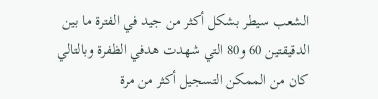الشعب سيطر بشكل أكثر من جيد في الفترة ما بين الدقيقتين 60 و80 التي شهدت هدفي الظفرة وبالتالي كان من الممكن التسجيل أكثر من مرة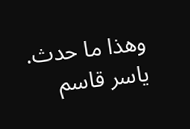وهذا ما حدث.
ياسر قاسم